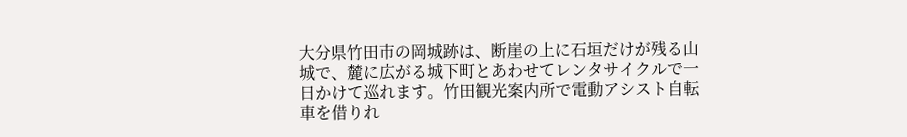大分県竹田市の岡城跡は、断崖の上に石垣だけが残る山城で、麓に広がる城下町とあわせてレンタサイクルで一日かけて巡れます。竹田観光案内所で電動アシスト自転車を借りれ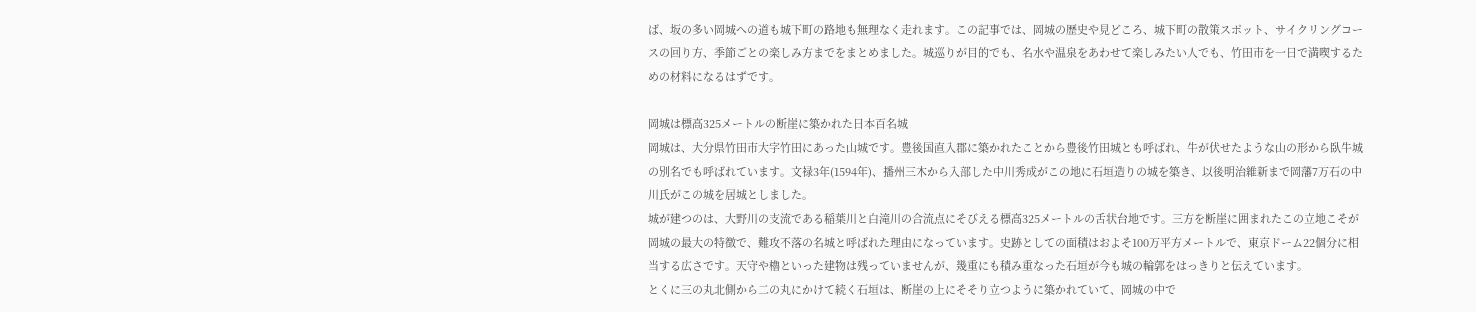ば、坂の多い岡城への道も城下町の路地も無理なく走れます。この記事では、岡城の歴史や見どころ、城下町の散策スポット、サイクリングコースの回り方、季節ごとの楽しみ方までをまとめました。城巡りが目的でも、名水や温泉をあわせて楽しみたい人でも、竹田市を一日で満喫するための材料になるはずです。

岡城は標高325メートルの断崖に築かれた日本百名城
岡城は、大分県竹田市大字竹田にあった山城です。豊後国直入郡に築かれたことから豊後竹田城とも呼ばれ、牛が伏せたような山の形から臥牛城の別名でも呼ばれています。文禄3年(1594年)、播州三木から入部した中川秀成がこの地に石垣造りの城を築き、以後明治維新まで岡藩7万石の中川氏がこの城を居城としました。
城が建つのは、大野川の支流である稲葉川と白滝川の合流点にそびえる標高325メートルの舌状台地です。三方を断崖に囲まれたこの立地こそが岡城の最大の特徴で、難攻不落の名城と呼ばれた理由になっています。史跡としての面積はおよそ100万平方メートルで、東京ドーム22個分に相当する広さです。天守や櫓といった建物は残っていませんが、幾重にも積み重なった石垣が今も城の輪郭をはっきりと伝えています。
とくに三の丸北側から二の丸にかけて続く石垣は、断崖の上にそそり立つように築かれていて、岡城の中で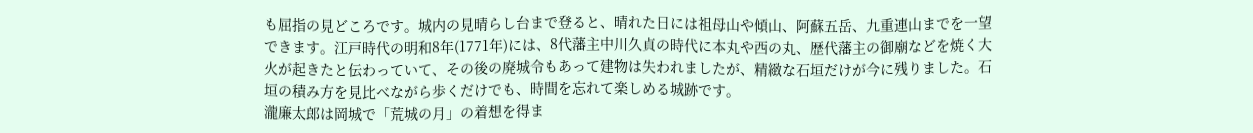も屈指の見どころです。城内の見晴らし台まで登ると、晴れた日には祖母山や傾山、阿蘇五岳、九重連山までを一望できます。江戸時代の明和8年(1771年)には、8代藩主中川久貞の時代に本丸や西の丸、歴代藩主の御廟などを焼く大火が起きたと伝わっていて、その後の廃城令もあって建物は失われましたが、精緻な石垣だけが今に残りました。石垣の積み方を見比べながら歩くだけでも、時間を忘れて楽しめる城跡です。
瀧廉太郎は岡城で「荒城の月」の着想を得ま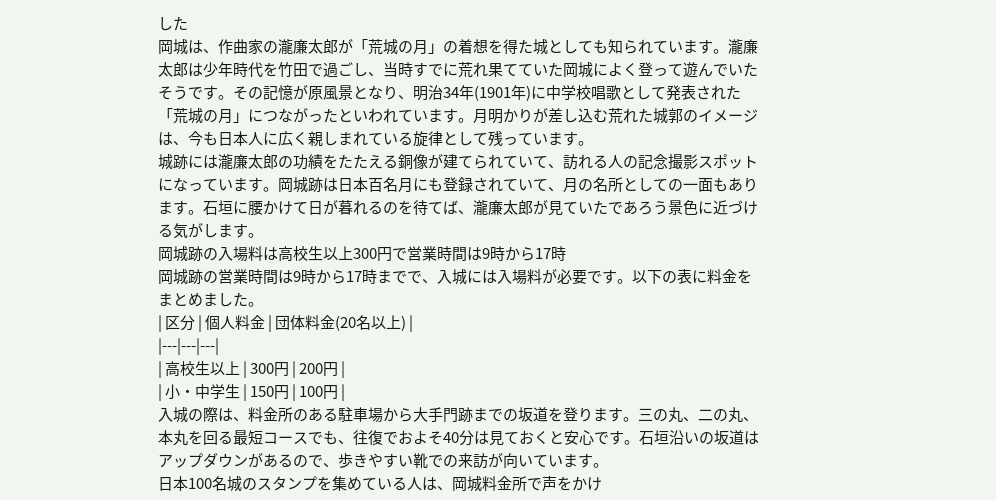した
岡城は、作曲家の瀧廉太郎が「荒城の月」の着想を得た城としても知られています。瀧廉太郎は少年時代を竹田で過ごし、当時すでに荒れ果てていた岡城によく登って遊んでいたそうです。その記憶が原風景となり、明治34年(1901年)に中学校唱歌として発表された「荒城の月」につながったといわれています。月明かりが差し込む荒れた城郭のイメージは、今も日本人に広く親しまれている旋律として残っています。
城跡には瀧廉太郎の功績をたたえる銅像が建てられていて、訪れる人の記念撮影スポットになっています。岡城跡は日本百名月にも登録されていて、月の名所としての一面もあります。石垣に腰かけて日が暮れるのを待てば、瀧廉太郎が見ていたであろう景色に近づける気がします。
岡城跡の入場料は高校生以上300円で営業時間は9時から17時
岡城跡の営業時間は9時から17時までで、入城には入場料が必要です。以下の表に料金をまとめました。
| 区分 | 個人料金 | 団体料金(20名以上) |
|---|---|---|
| 高校生以上 | 300円 | 200円 |
| 小・中学生 | 150円 | 100円 |
入城の際は、料金所のある駐車場から大手門跡までの坂道を登ります。三の丸、二の丸、本丸を回る最短コースでも、往復でおよそ40分は見ておくと安心です。石垣沿いの坂道はアップダウンがあるので、歩きやすい靴での来訪が向いています。
日本100名城のスタンプを集めている人は、岡城料金所で声をかけ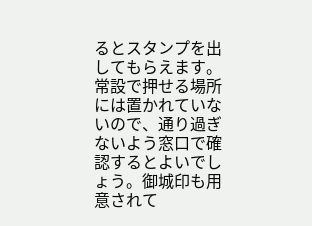るとスタンプを出してもらえます。常設で押せる場所には置かれていないので、通り過ぎないよう窓口で確認するとよいでしょう。御城印も用意されて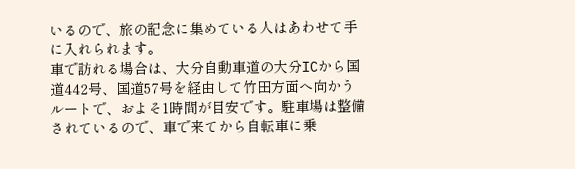いるので、旅の記念に集めている人はあわせて手に入れられます。
車で訪れる場合は、大分自動車道の大分ICから国道442号、国道57号を経由して竹田方面へ向かうルートで、およそ1時間が目安です。駐車場は整備されているので、車で来てから自転車に乗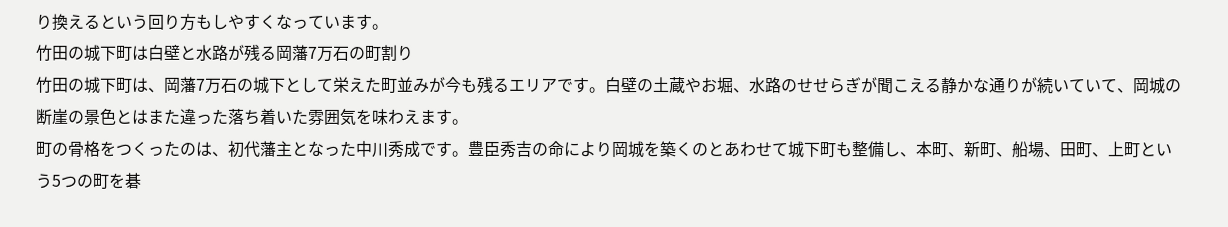り換えるという回り方もしやすくなっています。
竹田の城下町は白壁と水路が残る岡藩7万石の町割り
竹田の城下町は、岡藩7万石の城下として栄えた町並みが今も残るエリアです。白壁の土蔵やお堀、水路のせせらぎが聞こえる静かな通りが続いていて、岡城の断崖の景色とはまた違った落ち着いた雰囲気を味わえます。
町の骨格をつくったのは、初代藩主となった中川秀成です。豊臣秀吉の命により岡城を築くのとあわせて城下町も整備し、本町、新町、船場、田町、上町という5つの町を碁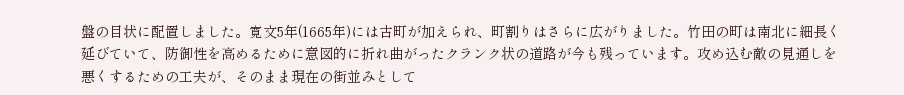盤の目状に配置しました。寛文5年(1665年)には古町が加えられ、町割りはさらに広がりました。竹田の町は南北に細長く延びていて、防御性を高めるために意図的に折れ曲がったクランク状の道路が今も残っています。攻め込む敵の見通しを悪くするための工夫が、そのまま現在の街並みとして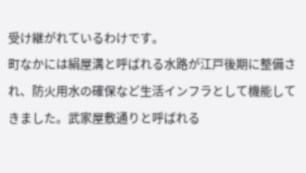受け継がれているわけです。
町なかには絹屋溝と呼ばれる水路が江戸後期に整備され、防火用水の確保など生活インフラとして機能してきました。武家屋敷通りと呼ばれる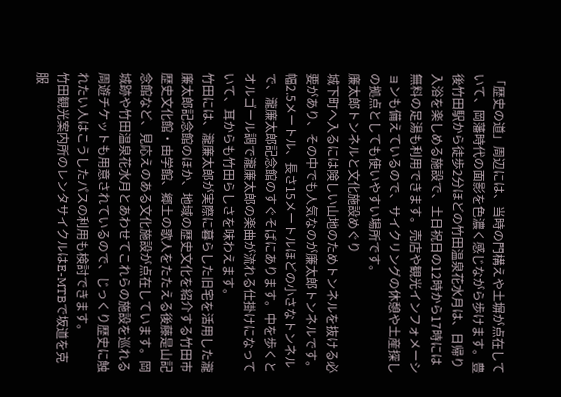「歴史の道」周辺には、当時の門構えや土塀が点在していて、岡藩時代の面影を色濃く感じながら歩けます。豊後竹田駅から徒歩2分ほどの竹田温泉花水月は、日帰り入浴を楽しめる施設で、土日祝日の12時から17時には無料の足湯も利用できます。売店や観光インフォメーションも備えているので、サイクリングの休憩や土産探しの拠点としても使いやすい場所です。
廉太郎トンネルと文化施設めぐり
城下町へ入るには険しい山地のためトンネルを抜ける必要があり、その中でも人気なのが廉太郎トンネルです。幅2.5メートル、長さ15メートルほどの小さなトンネルで、瀧廉太郎記念館のすぐそばにあります。中を歩くとオルゴール調で瀧廉太郎の楽曲が流れる仕掛けになっていて、耳からも竹田らしさを味わえます。
竹田には、瀧廉太郎が実際に暮らした旧宅を活用した瀧廉太郎記念館のほか、地域の歴史文化を紹介する竹田市歴史文化館・由学館、郷土の歌人をたたえる後藤是山記念館など、見応えのある文化施設が点在しています。岡城跡や竹田温泉花水月とあわせてこれらの施設を巡れる周遊チケットも用意されているので、じっくり歴史に触れたい人はこうしたパスの利用も検討できます。
竹田観光案内所のレンタサイクルはE-MTBで坂道を克服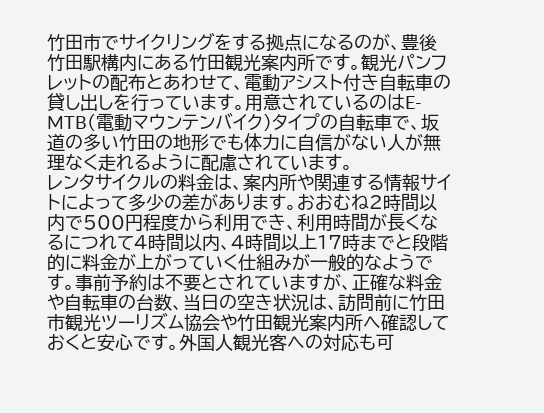竹田市でサイクリングをする拠点になるのが、豊後竹田駅構内にある竹田観光案内所です。観光パンフレットの配布とあわせて、電動アシスト付き自転車の貸し出しを行っています。用意されているのはE-MTB(電動マウンテンバイク)タイプの自転車で、坂道の多い竹田の地形でも体力に自信がない人が無理なく走れるように配慮されています。
レンタサイクルの料金は、案内所や関連する情報サイトによって多少の差があります。おおむね2時間以内で500円程度から利用でき、利用時間が長くなるにつれて4時間以内、4時間以上17時までと段階的に料金が上がっていく仕組みが一般的なようです。事前予約は不要とされていますが、正確な料金や自転車の台数、当日の空き状況は、訪問前に竹田市観光ツーリズム協会や竹田観光案内所へ確認しておくと安心です。外国人観光客への対応も可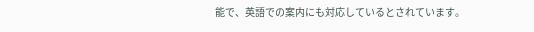能で、英語での案内にも対応しているとされています。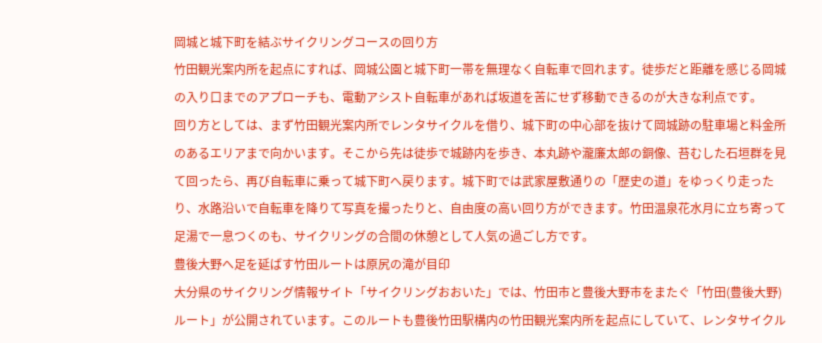岡城と城下町を結ぶサイクリングコースの回り方
竹田観光案内所を起点にすれば、岡城公園と城下町一帯を無理なく自転車で回れます。徒歩だと距離を感じる岡城の入り口までのアプローチも、電動アシスト自転車があれば坂道を苦にせず移動できるのが大きな利点です。
回り方としては、まず竹田観光案内所でレンタサイクルを借り、城下町の中心部を抜けて岡城跡の駐車場と料金所のあるエリアまで向かいます。そこから先は徒歩で城跡内を歩き、本丸跡や瀧廉太郎の銅像、苔むした石垣群を見て回ったら、再び自転車に乗って城下町へ戻ります。城下町では武家屋敷通りの「歴史の道」をゆっくり走ったり、水路沿いで自転車を降りて写真を撮ったりと、自由度の高い回り方ができます。竹田温泉花水月に立ち寄って足湯で一息つくのも、サイクリングの合間の休憩として人気の過ごし方です。
豊後大野へ足を延ばす竹田ルートは原尻の滝が目印
大分県のサイクリング情報サイト「サイクリングおおいた」では、竹田市と豊後大野市をまたぐ「竹田(豊後大野)ルート」が公開されています。このルートも豊後竹田駅構内の竹田観光案内所を起点にしていて、レンタサイクル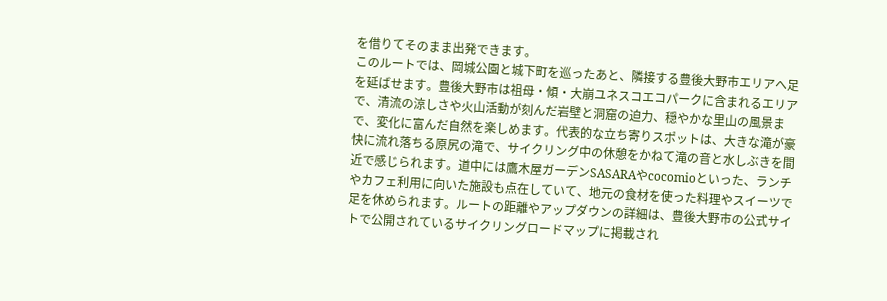を借りてそのまま出発できます。
このルートでは、岡城公園と城下町を巡ったあと、隣接する豊後大野市エリアへ足を延ばせます。豊後大野市は祖母・傾・大崩ユネスコエコパークに含まれるエリアで、清流の涼しさや火山活動が刻んだ岩壁と洞窟の迫力、穏やかな里山の風景まで、変化に富んだ自然を楽しめます。代表的な立ち寄りスポットは、大きな滝が豪快に流れ落ちる原尻の滝で、サイクリング中の休憩をかねて滝の音と水しぶきを間近で感じられます。道中には鷹木屋ガーデンSASARAやcocomioといった、ランチやカフェ利用に向いた施設も点在していて、地元の食材を使った料理やスイーツで足を休められます。ルートの距離やアップダウンの詳細は、豊後大野市の公式サイトで公開されているサイクリングロードマップに掲載され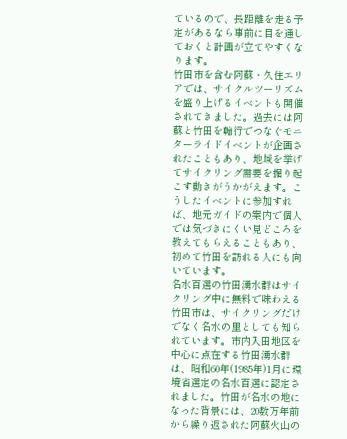ているので、長距離を走る予定があるなら事前に目を通しておくと計画が立てやすくなります。
竹田市を含む阿蘇・久住エリアでは、サイクルツーリズムを盛り上げるイベントも開催されてきました。過去には阿蘇と竹田を輪行でつなぐモニターライドイベントが企画されたこともあり、地域を挙げてサイクリング需要を掘り起こす動きがうかがえます。こうしたイベントに参加すれば、地元ガイドの案内で個人では気づきにくい見どころを教えてもらえることもあり、初めて竹田を訪れる人にも向いています。
名水百選の竹田湧水群はサイクリング中に無料で味わえる
竹田市は、サイクリングだけでなく名水の里としても知られています。市内入田地区を中心に点在する竹田湧水群は、昭和60年(1985年)1月に環境省選定の名水百選に認定されました。竹田が名水の地になった背景には、20数万年前から繰り返された阿蘇火山の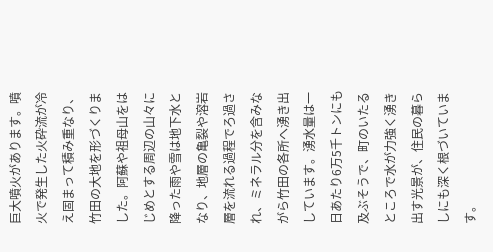巨大噴火があります。噴火で発生した火砕流が冷え固まって積み重なり、竹田の大地を形づくりました。阿蘇や祖母山をはじめとする周辺の山々に降った雨や雪は地下水となり、地層の亀裂や溶岩層を流れる過程でろ過され、ミネラル分を含みながら竹田の各所へ湧き出しています。湧水量は一日あたり6万5千トンにも及ぶそうで、町のいたるところで水が力強く湧き出す光景が、住民の暮らしにも深く根づいています。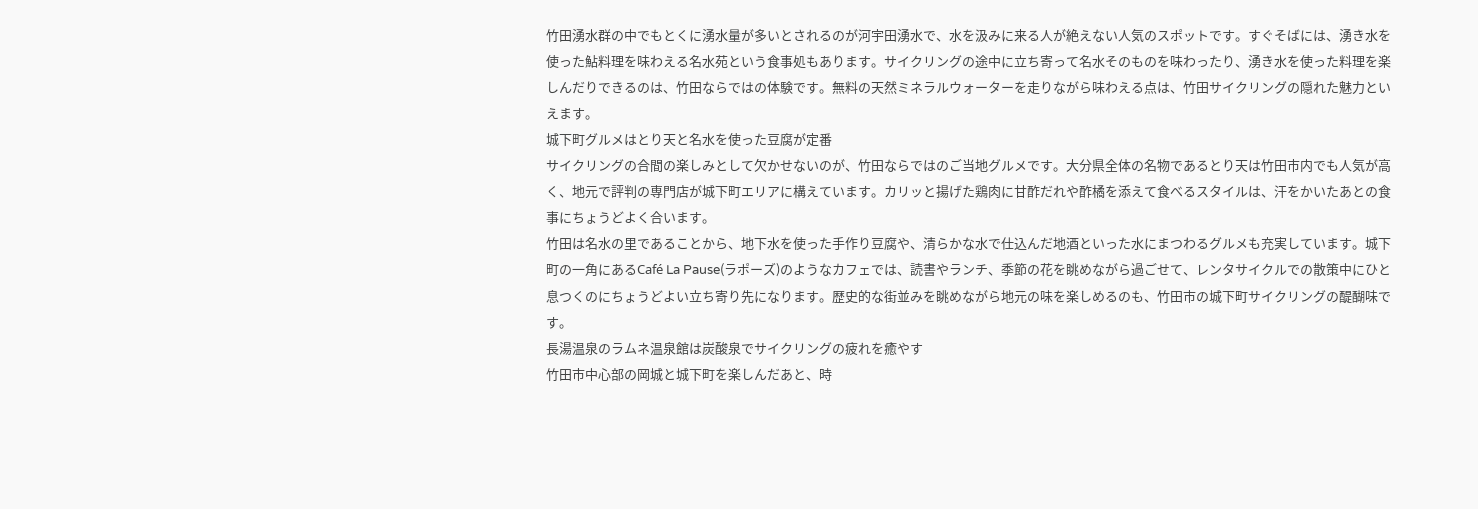竹田湧水群の中でもとくに湧水量が多いとされるのが河宇田湧水で、水を汲みに来る人が絶えない人気のスポットです。すぐそばには、湧き水を使った鮎料理を味わえる名水苑という食事処もあります。サイクリングの途中に立ち寄って名水そのものを味わったり、湧き水を使った料理を楽しんだりできるのは、竹田ならではの体験です。無料の天然ミネラルウォーターを走りながら味わえる点は、竹田サイクリングの隠れた魅力といえます。
城下町グルメはとり天と名水を使った豆腐が定番
サイクリングの合間の楽しみとして欠かせないのが、竹田ならではのご当地グルメです。大分県全体の名物であるとり天は竹田市内でも人気が高く、地元で評判の専門店が城下町エリアに構えています。カリッと揚げた鶏肉に甘酢だれや酢橘を添えて食べるスタイルは、汗をかいたあとの食事にちょうどよく合います。
竹田は名水の里であることから、地下水を使った手作り豆腐や、清らかな水で仕込んだ地酒といった水にまつわるグルメも充実しています。城下町の一角にあるCafé La Pause(ラポーズ)のようなカフェでは、読書やランチ、季節の花を眺めながら過ごせて、レンタサイクルでの散策中にひと息つくのにちょうどよい立ち寄り先になります。歴史的な街並みを眺めながら地元の味を楽しめるのも、竹田市の城下町サイクリングの醍醐味です。
長湯温泉のラムネ温泉館は炭酸泉でサイクリングの疲れを癒やす
竹田市中心部の岡城と城下町を楽しんだあと、時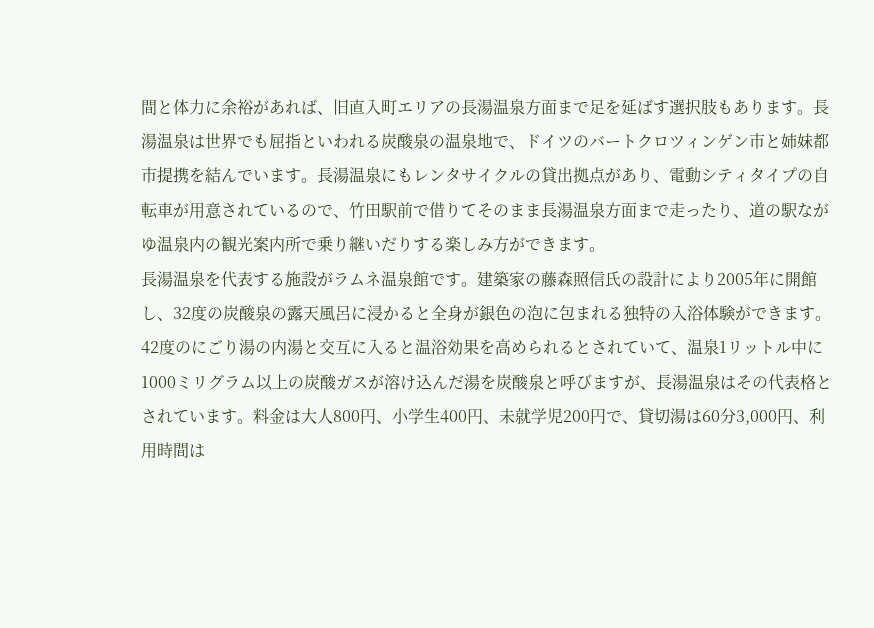間と体力に余裕があれば、旧直入町エリアの長湯温泉方面まで足を延ばす選択肢もあります。長湯温泉は世界でも屈指といわれる炭酸泉の温泉地で、ドイツのバートクロツィンゲン市と姉妹都市提携を結んでいます。長湯温泉にもレンタサイクルの貸出拠点があり、電動シティタイプの自転車が用意されているので、竹田駅前で借りてそのまま長湯温泉方面まで走ったり、道の駅ながゆ温泉内の観光案内所で乗り継いだりする楽しみ方ができます。
長湯温泉を代表する施設がラムネ温泉館です。建築家の藤森照信氏の設計により2005年に開館し、32度の炭酸泉の露天風呂に浸かると全身が銀色の泡に包まれる独特の入浴体験ができます。42度のにごり湯の内湯と交互に入ると温浴効果を高められるとされていて、温泉1リットル中に1000ミリグラム以上の炭酸ガスが溶け込んだ湯を炭酸泉と呼びますが、長湯温泉はその代表格とされています。料金は大人800円、小学生400円、未就学児200円で、貸切湯は60分3,000円、利用時間は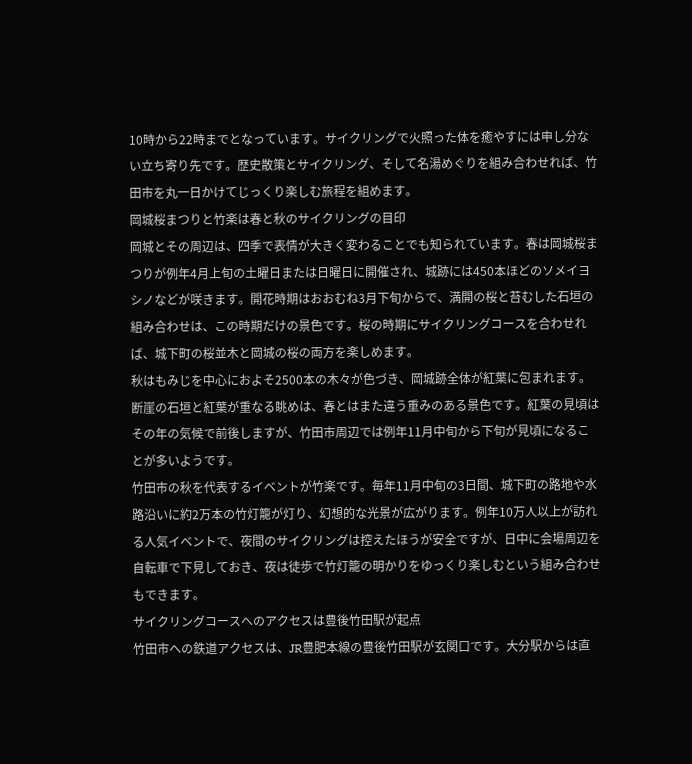10時から22時までとなっています。サイクリングで火照った体を癒やすには申し分ない立ち寄り先です。歴史散策とサイクリング、そして名湯めぐりを組み合わせれば、竹田市を丸一日かけてじっくり楽しむ旅程を組めます。
岡城桜まつりと竹楽は春と秋のサイクリングの目印
岡城とその周辺は、四季で表情が大きく変わることでも知られています。春は岡城桜まつりが例年4月上旬の土曜日または日曜日に開催され、城跡には450本ほどのソメイヨシノなどが咲きます。開花時期はおおむね3月下旬からで、満開の桜と苔むした石垣の組み合わせは、この時期だけの景色です。桜の時期にサイクリングコースを合わせれば、城下町の桜並木と岡城の桜の両方を楽しめます。
秋はもみじを中心におよそ2500本の木々が色づき、岡城跡全体が紅葉に包まれます。断崖の石垣と紅葉が重なる眺めは、春とはまた違う重みのある景色です。紅葉の見頃はその年の気候で前後しますが、竹田市周辺では例年11月中旬から下旬が見頃になることが多いようです。
竹田市の秋を代表するイベントが竹楽です。毎年11月中旬の3日間、城下町の路地や水路沿いに約2万本の竹灯籠が灯り、幻想的な光景が広がります。例年10万人以上が訪れる人気イベントで、夜間のサイクリングは控えたほうが安全ですが、日中に会場周辺を自転車で下見しておき、夜は徒歩で竹灯籠の明かりをゆっくり楽しむという組み合わせもできます。
サイクリングコースへのアクセスは豊後竹田駅が起点
竹田市への鉄道アクセスは、JR豊肥本線の豊後竹田駅が玄関口です。大分駅からは直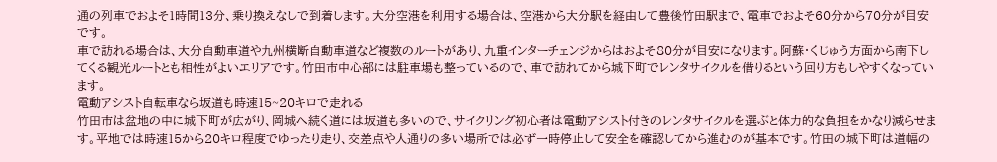通の列車でおよそ1時間13分、乗り換えなしで到着します。大分空港を利用する場合は、空港から大分駅を経由して豊後竹田駅まで、電車でおよそ60分から70分が目安です。
車で訪れる場合は、大分自動車道や九州横断自動車道など複数のルートがあり、九重インターチェンジからはおよそ80分が目安になります。阿蘇・くじゅう方面から南下してくる観光ルートとも相性がよいエリアです。竹田市中心部には駐車場も整っているので、車で訪れてから城下町でレンタサイクルを借りるという回り方もしやすくなっています。
電動アシスト自転車なら坂道も時速15~20キロで走れる
竹田市は盆地の中に城下町が広がり、岡城へ続く道には坂道も多いので、サイクリング初心者は電動アシスト付きのレンタサイクルを選ぶと体力的な負担をかなり減らせます。平地では時速15から20キロ程度でゆったり走り、交差点や人通りの多い場所では必ず一時停止して安全を確認してから進むのが基本です。竹田の城下町は道幅の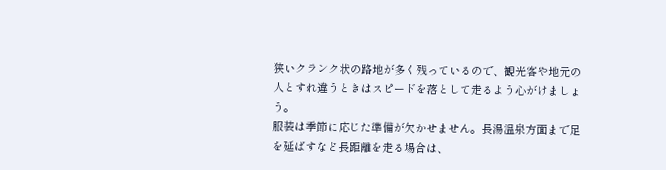狭いクランク状の路地が多く残っているので、観光客や地元の人とすれ違うときはスピードを落として走るよう心がけましょう。
服装は季節に応じた準備が欠かせません。長湯温泉方面まで足を延ばすなど長距離を走る場合は、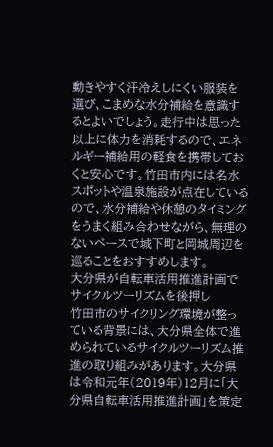動きやすく汗冷えしにくい服装を選び、こまめな水分補給を意識するとよいでしょう。走行中は思った以上に体力を消耗するので、エネルギー補給用の軽食を携帯しておくと安心です。竹田市内には名水スポットや温泉施設が点在しているので、水分補給や休憩のタイミングをうまく組み合わせながら、無理のないペースで城下町と岡城周辺を巡ることをおすすめします。
大分県が自転車活用推進計画でサイクルツーリズムを後押し
竹田市のサイクリング環境が整っている背景には、大分県全体で進められているサイクルツーリズム推進の取り組みがあります。大分県は令和元年(2019年)12月に「大分県自転車活用推進計画」を策定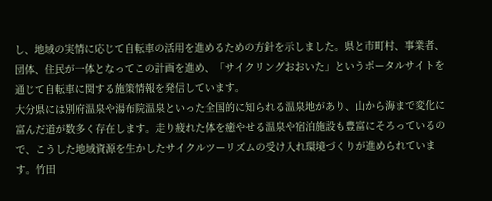し、地域の実情に応じて自転車の活用を進めるための方針を示しました。県と市町村、事業者、団体、住民が一体となってこの計画を進め、「サイクリングおおいた」というポータルサイトを通じて自転車に関する施策情報を発信しています。
大分県には別府温泉や湯布院温泉といった全国的に知られる温泉地があり、山から海まで変化に富んだ道が数多く存在します。走り疲れた体を癒やせる温泉や宿泊施設も豊富にそろっているので、こうした地域資源を生かしたサイクルツーリズムの受け入れ環境づくりが進められています。竹田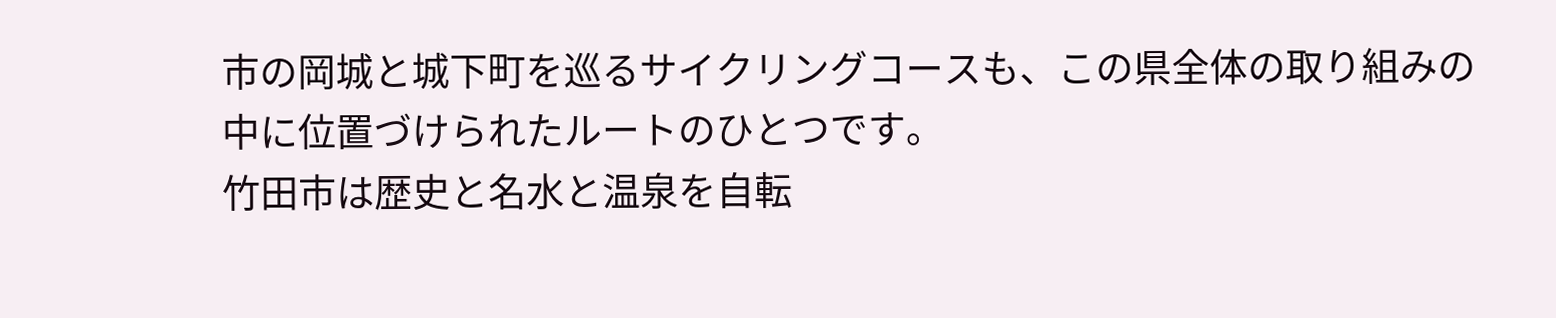市の岡城と城下町を巡るサイクリングコースも、この県全体の取り組みの中に位置づけられたルートのひとつです。
竹田市は歴史と名水と温泉を自転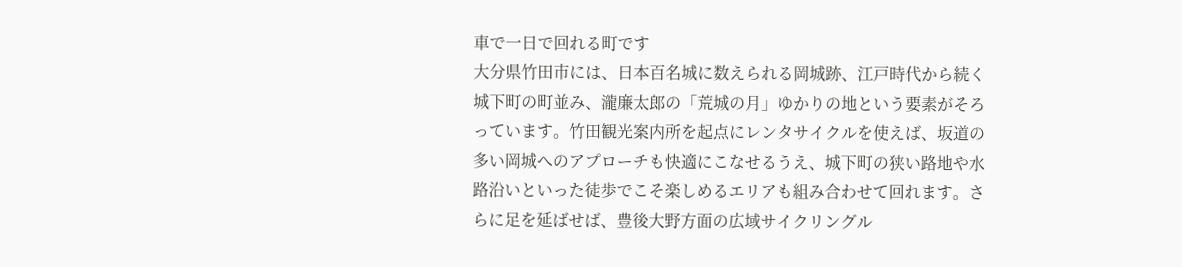車で一日で回れる町です
大分県竹田市には、日本百名城に数えられる岡城跡、江戸時代から続く城下町の町並み、瀧廉太郎の「荒城の月」ゆかりの地という要素がそろっています。竹田観光案内所を起点にレンタサイクルを使えば、坂道の多い岡城へのアプローチも快適にこなせるうえ、城下町の狭い路地や水路沿いといった徒歩でこそ楽しめるエリアも組み合わせて回れます。さらに足を延ばせば、豊後大野方面の広域サイクリングル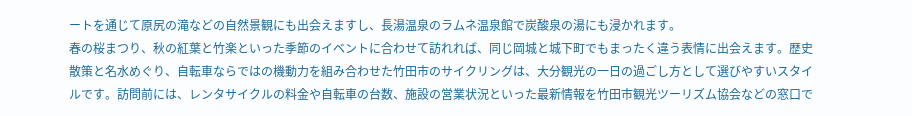ートを通じて原尻の滝などの自然景観にも出会えますし、長湯温泉のラムネ温泉館で炭酸泉の湯にも浸かれます。
春の桜まつり、秋の紅葉と竹楽といった季節のイベントに合わせて訪れれば、同じ岡城と城下町でもまったく違う表情に出会えます。歴史散策と名水めぐり、自転車ならではの機動力を組み合わせた竹田市のサイクリングは、大分観光の一日の過ごし方として選びやすいスタイルです。訪問前には、レンタサイクルの料金や自転車の台数、施設の営業状況といった最新情報を竹田市観光ツーリズム協会などの窓口で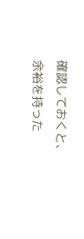確認しておくと、余裕を持った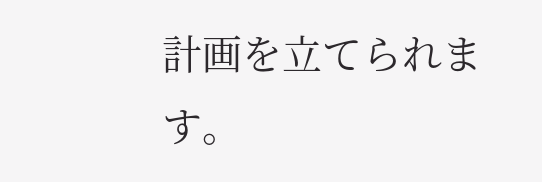計画を立てられます。